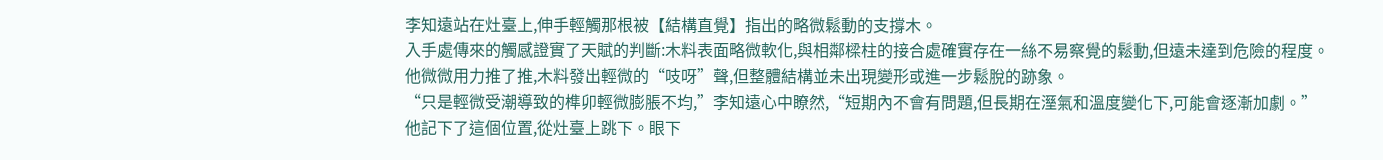李知遠站在灶臺上,伸手輕觸那根被【結構直覺】指出的略微鬆動的支撐木。
入手處傳來的觸感證實了天賦的判斷:木料表面略微軟化,與相鄰樑柱的接合處確實存在一絲不易察覺的鬆動,但遠未達到危險的程度。
他微微用力推了推,木料發出輕微的“吱呀”聲,但整體結構並未出現變形或進一步鬆脫的跡象。
“只是輕微受潮導致的榫卯輕微膨脹不均,”李知遠心中瞭然,“短期內不會有問題,但長期在溼氣和溫度變化下,可能會逐漸加劇。”
他記下了這個位置,從灶臺上跳下。眼下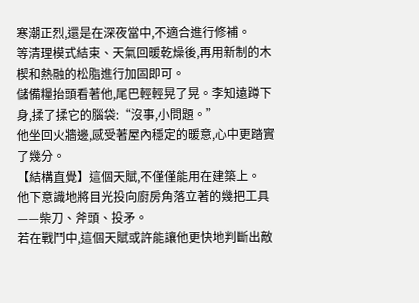寒潮正烈,還是在深夜當中,不適合進行修補。
等清理模式結束、天氣回暖乾燥後,再用新制的木楔和熱融的松脂進行加固即可。
儲備糧抬頭看著他,尾巴輕輕晃了晃。李知遠蹲下身,揉了揉它的腦袋:“沒事,小問題。”
他坐回火牆邊,感受著屋內穩定的暖意,心中更踏實了幾分。
【結構直覺】這個天賦,不僅僅能用在建築上。
他下意識地將目光投向廚房角落立著的幾把工具——柴刀、斧頭、投矛。
若在戰鬥中,這個天賦或許能讓他更快地判斷出敵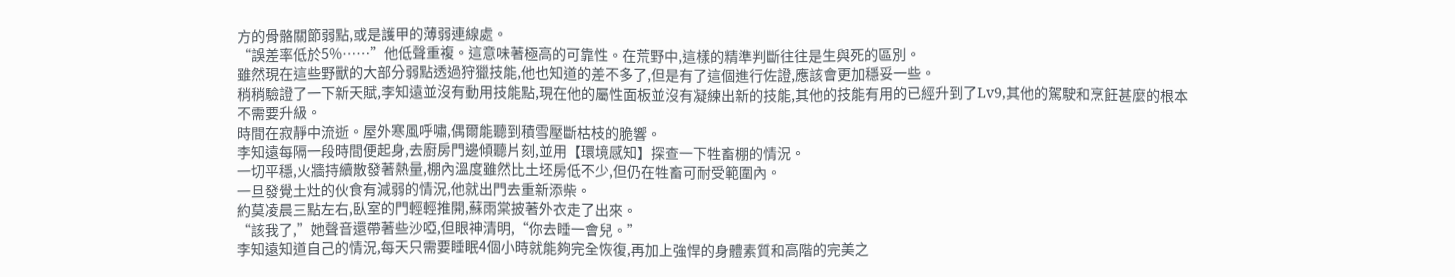方的骨骼關節弱點,或是護甲的薄弱連線處。
“誤差率低於5%……”他低聲重複。這意味著極高的可靠性。在荒野中,這樣的精準判斷往往是生與死的區別。
雖然現在這些野獸的大部分弱點透過狩獵技能,他也知道的差不多了,但是有了這個進行佐證,應該會更加穩妥一些。
稍稍驗證了一下新天賦,李知遠並沒有動用技能點,現在他的屬性面板並沒有凝練出新的技能,其他的技能有用的已經升到了Lv9,其他的駕駛和烹飪甚麼的根本不需要升級。
時間在寂靜中流逝。屋外寒風呼嘯,偶爾能聽到積雪壓斷枯枝的脆響。
李知遠每隔一段時間便起身,去廚房門邊傾聽片刻,並用【環境感知】探查一下牲畜棚的情況。
一切平穩,火牆持續散發著熱量,棚內溫度雖然比土坯房低不少,但仍在牲畜可耐受範圍內。
一旦發覺土灶的伙食有減弱的情況,他就出門去重新添柴。
約莫凌晨三點左右,臥室的門輕輕推開,蘇雨棠披著外衣走了出來。
“該我了,”她聲音還帶著些沙啞,但眼神清明,“你去睡一會兒。”
李知遠知道自己的情況,每天只需要睡眠4個小時就能夠完全恢復,再加上強悍的身體素質和高階的完美之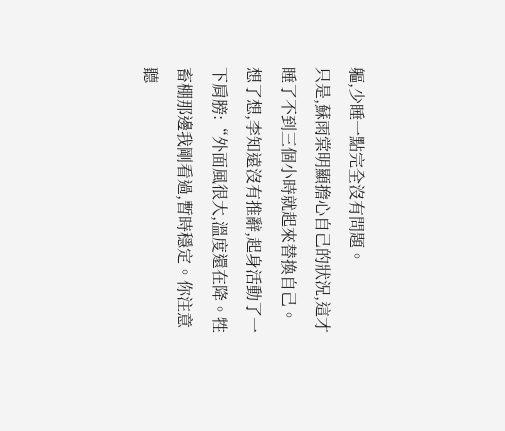軀,少睡一點完全沒有問題。
只是,蘇雨棠明顯擔心自己的狀況,這才睡了不到三個小時就起來替換自己。
想了想,李知遠沒有推辭,起身活動了一下肩膀:“外面風很大,溫度還在降。牲畜棚那邊我剛看過,暫時穩定。你注意聽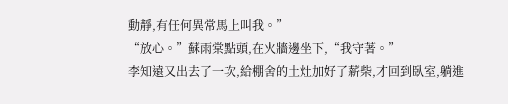動靜,有任何異常馬上叫我。”
“放心。”蘇雨棠點頭,在火牆邊坐下,“我守著。”
李知遠又出去了一次,給棚舍的土灶加好了薪柴,才回到臥室,躺進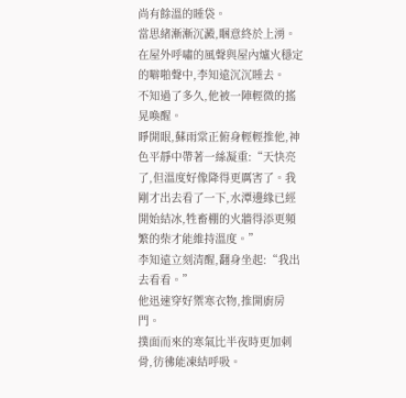尚有餘溫的睡袋。
當思緒漸漸沉澱,睏意終於上湧。在屋外呼嘯的風聲與屋內爐火穩定的噼啪聲中,李知遠沉沉睡去。
不知過了多久,他被一陣輕微的搖晃喚醒。
睜開眼,蘇雨棠正俯身輕輕推他,神色平靜中帶著一絲凝重:“天快亮了,但溫度好像降得更厲害了。我剛才出去看了一下,水潭邊緣已經開始結冰,牲畜棚的火牆得添更頻繁的柴才能維持溫度。”
李知遠立刻清醒,翻身坐起:“我出去看看。”
他迅速穿好禦寒衣物,推開廚房門。
撲面而來的寒氣比半夜時更加刺骨,彷彿能凍結呼吸。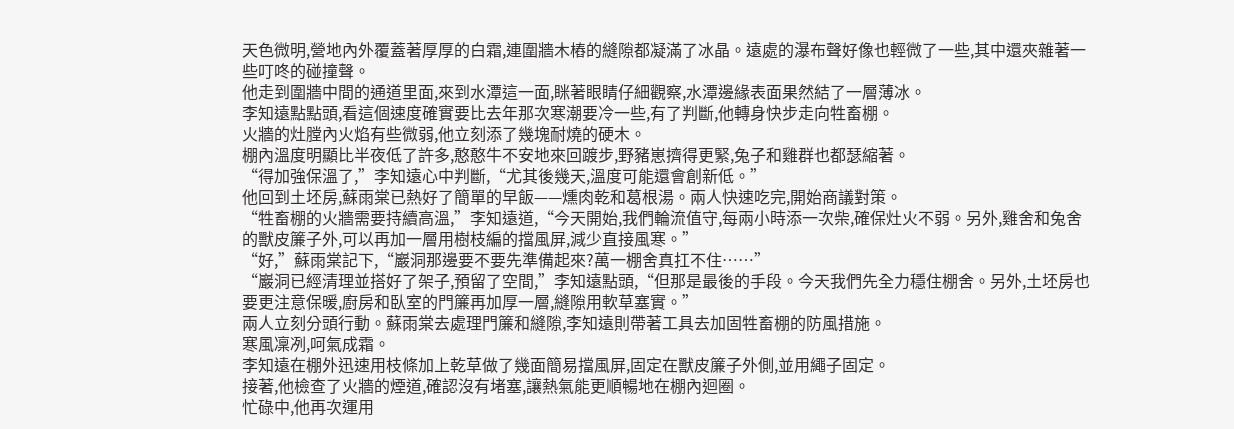天色微明,營地內外覆蓋著厚厚的白霜,連圍牆木樁的縫隙都凝滿了冰晶。遠處的瀑布聲好像也輕微了一些,其中還夾雜著一些叮咚的碰撞聲。
他走到圍牆中間的通道里面,來到水潭這一面,眯著眼睛仔細觀察,水潭邊緣表面果然結了一層薄冰。
李知遠點點頭,看這個速度確實要比去年那次寒潮要冷一些,有了判斷,他轉身快步走向牲畜棚。
火牆的灶膛內火焰有些微弱,他立刻添了幾塊耐燒的硬木。
棚內溫度明顯比半夜低了許多,憨憨牛不安地來回踱步,野豬崽擠得更緊,兔子和雞群也都瑟縮著。
“得加強保溫了,”李知遠心中判斷,“尤其後幾天,溫度可能還會創新低。”
他回到土坯房,蘇雨棠已熱好了簡單的早飯——燻肉乾和葛根湯。兩人快速吃完,開始商議對策。
“牲畜棚的火牆需要持續高溫,”李知遠道,“今天開始,我們輪流值守,每兩小時添一次柴,確保灶火不弱。另外,雞舍和兔舍的獸皮簾子外,可以再加一層用樹枝編的擋風屏,減少直接風寒。”
“好,”蘇雨棠記下,“巖洞那邊要不要先準備起來?萬一棚舍真扛不住……”
“巖洞已經清理並搭好了架子,預留了空間,”李知遠點頭,“但那是最後的手段。今天我們先全力穩住棚舍。另外,土坯房也要更注意保暖,廚房和臥室的門簾再加厚一層,縫隙用軟草塞實。”
兩人立刻分頭行動。蘇雨棠去處理門簾和縫隙,李知遠則帶著工具去加固牲畜棚的防風措施。
寒風凜冽,呵氣成霜。
李知遠在棚外迅速用枝條加上乾草做了幾面簡易擋風屏,固定在獸皮簾子外側,並用繩子固定。
接著,他檢查了火牆的煙道,確認沒有堵塞,讓熱氣能更順暢地在棚內迴圈。
忙碌中,他再次運用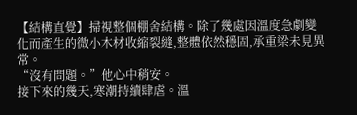【結構直覺】掃視整個棚舍結構。除了幾處因溫度急劇變化而產生的微小木材收縮裂縫,整體依然穩固,承重梁未見異常。
“沒有問題。”他心中稍安。
接下來的幾天,寒潮持續肆虐。溫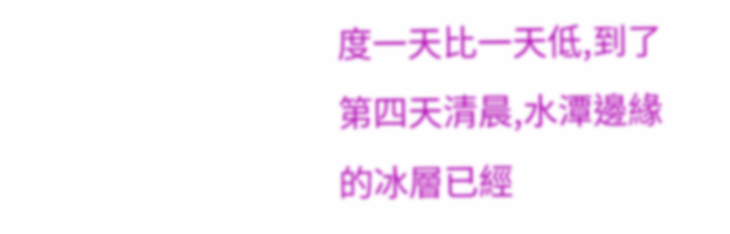度一天比一天低,到了第四天清晨,水潭邊緣的冰層已經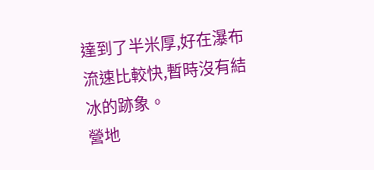達到了半米厚,好在瀑布流速比較快,暫時沒有結冰的跡象。
營地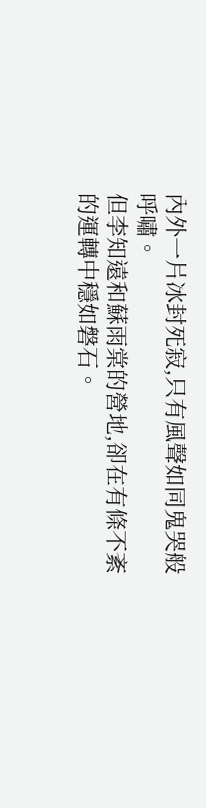內外一片冰封死寂,只有風聲如同鬼哭般呼嘯。
但李知遠和蘇雨棠的營地,卻在有條不紊的運轉中穩如磐石。